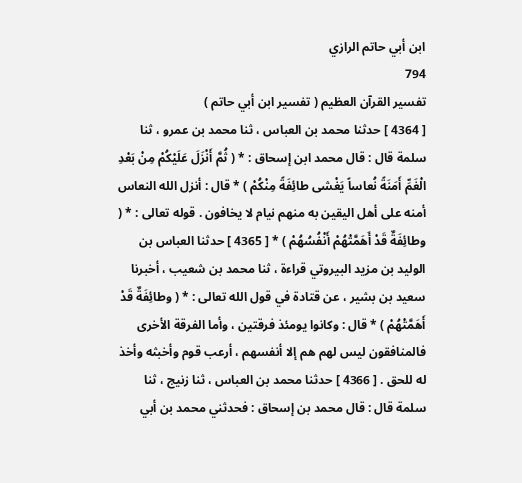ابن أبي حاتم الرازي
794
تفسير القرآن العظيم ( تفسير ابن أبي حاتم )
[ 4364 ] حدثنا محمد بن العباس ، ثنا محمد بن عمرو ، ثنا سلمة قال : قال محمد ابن إسحاق : * ( ثُمَّ أَنْزَلَ عَلَيْكُمْ مِنْ بَعْدِ الْغَمِّ أَمَنَةً نُعاساً يَغْشى طائِفَةً مِنْكُمْ ) * قال : أنزل الله النعاس أمنه على أهل اليقين به منهم نيام لا يخافون . قوله تعالى : * ( وطائِفَةٌ قَدْ أَهَمَّتْهُمْ أَنْفُسُهُمْ ) * [ 4365 ] حدثنا العباس بن الوليد بن مزيد البيروتي قراءة ، ثنا محمد بن شعيب ، أخبرنا سعيد بن بشير ، عن قتادة في قول الله تعالى : * ( وطائِفَةٌ قَدْ أَهَمَّتْهُمْ ) * قال : وكانوا يومئذ فرقتين ، وأما الفرقة الأخرى فالمنافقون ليس لهم هم إلا أنفسهم ، أرعب قوم وأخبثه وأخذ له للحق . [ 4366 ] حدثنا محمد بن العباس ، ثنا زنيج ، ثنا سلمة قال : قال محمد بن إسحاق : فحدثني محمد بن أبي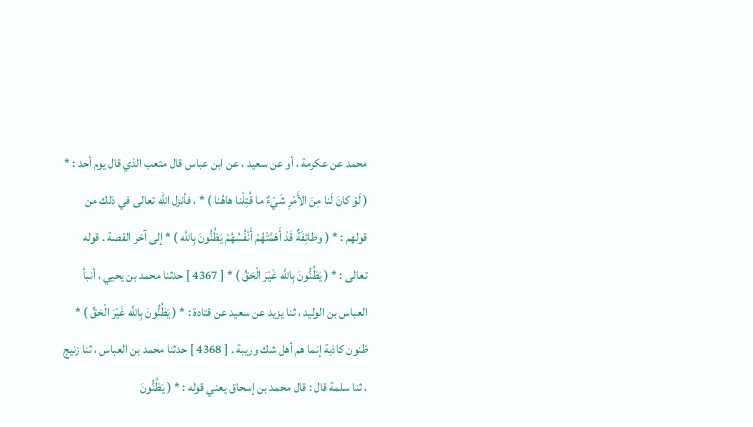محمد عن عكرمة ، أو عن سعيد ، عن ابن عباس قال متعب الذي قال يوم أحد : * ( لَوْ كانَ لَنا مِنَ الأَمْرِ شَيْءٌ ما قُتِلْنا هاهُنا ) * ، فأنزل الله تعالى في ذلك من قولهم : * ( وطائِفَةٌ قَدْ أَهَمَّتْهُمْ أَنْفُسُهُمْ يَظُنُّونَ بِاللَّه ) * إلى آخر القصة . قوله تعالى : * ( يَظُنُّونَ بِاللَّه غَيْرَ الْحَقِّ ) * [ 4367 ] حدثنا محمد بن يحيي ، أنبأ العباس بن الوليد ، ثنا يزيد عن سعيد عن قتادة : * ( يَظُنُّونَ بِاللَّه غَيْرَ الْحَقِّ ) * ظنون كاذبة إنما هم أهل شك وريبة . [ 4368 ] حدثنا محمد بن العباس ، ثنا زنيج ، ثنا سلمة قال : قال محمد بن إسحاق يعني قوله : * ( يَظُنُّونَ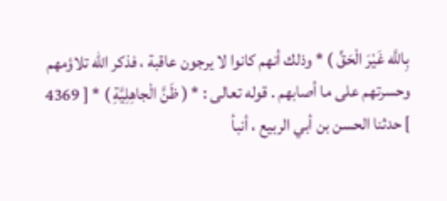بِاللَّه غَيْرَ الْحَقِّ ) * وذلك أنهم كانوا لا يرجون عاقبة ، فذكر الله تلاؤمهم وحسرتهم على ما أصابهم . قوله تعالى : * ( ظَنَّ الْجاهِلِيَّةِ ) * [ 4369 ] حدثنا الحسن بن أبي الربيع ، أنبأ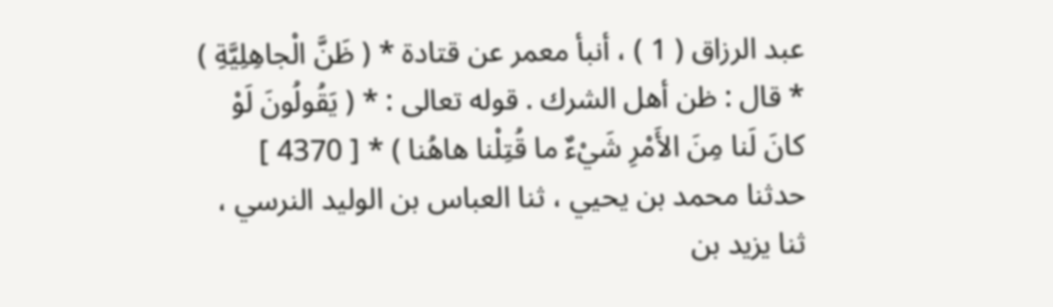عبد الرزاق ( 1 ) ، أنبأ معمر عن قتادة * ( ظَنَّ الْجاهِلِيَّةِ ) * قال : ظن أهل الشرك . قوله تعالى : * ( يَقُولُونَ لَوْ كانَ لَنا مِنَ الأَمْرِ شَيْءٌ ما قُتِلْنا هاهُنا ) * [ 4370 ] حدثنا محمد بن يحيي ، ثنا العباس بن الوليد النرسي ، ثنا يزيد بن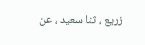زريع ، ثنا سعيد ، عن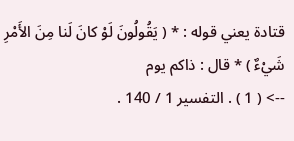قتادة يعني قوله : * ( يَقُولُونَ لَوْ كانَ لَنا مِنَ الأَمْرِ شَيْءٌ ) * قال : ذاكم يوم
--> ( 1 ) . التفسير 1 / 140 .